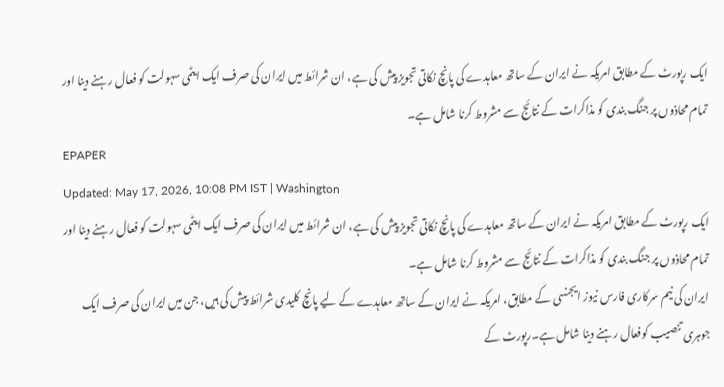ایک رپورٹ کے مطابق امریکہ نے ایران کے ساتھ معاہدے کی پانچ نکاتی تجویز پیش کی ہے، ان شرائط میں ایران کی صرف ایک ایٹمی سہولت کو فعال رہنے دینا اور تمام محاذوں پر جنگ بندی کو مذاکرات کے نتائج سے مشروط کرنا شامل ہے۔
EPAPER
Updated: May 17, 2026, 10:08 PM IST | Washington
ایک رپورٹ کے مطابق امریکہ نے ایران کے ساتھ معاہدے کی پانچ نکاتی تجویز پیش کی ہے، ان شرائط میں ایران کی صرف ایک ایٹمی سہولت کو فعال رہنے دینا اور تمام محاذوں پر جنگ بندی کو مذاکرات کے نتائج سے مشروط کرنا شامل ہے۔
ایران کی نیم سرکاری فارس نیوز ایجنسی کے مطابق، امریکہ نے ایران کے ساتھ معاہدے کے لیے پانچ کلیدی شرائط پیش کی ہیں، جن میں ایران کی صرف ایک جوہری تنصیب کوفعال رہنے دینا شامل ہے۔رپورٹ کے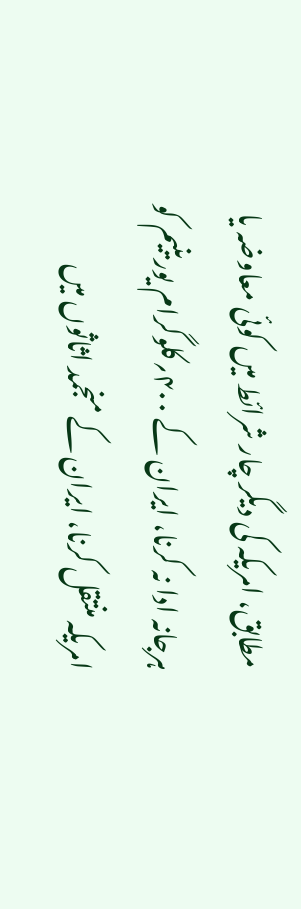مطابق، امریکہ کی دیگر چار شرائط میں کوئی معاوضہ یا ہرجانہ ادا نہ کرنا، ایران کے ۴۰۰؍کلوگرام یورینیم کو امریکہ منتقل کرنا، ایران کے منجمد اثاثوں میں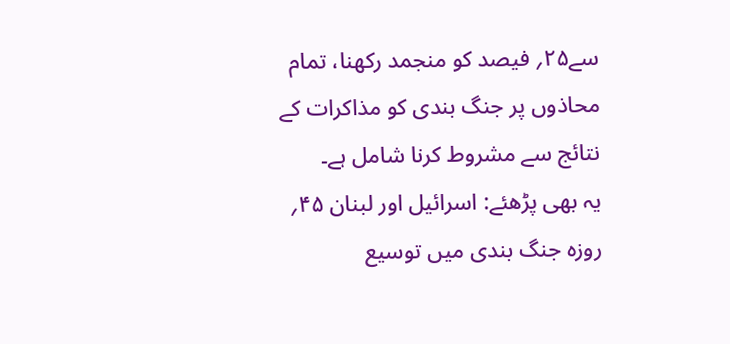سے۲۵؍ فیصد کو منجمد رکھنا، تمام محاذوں پر جنگ بندی کو مذاکرات کے نتائج سے مشروط کرنا شامل ہے۔
یہ بھی پڑھئے: اسرائیل اور لبنان ۴۵؍ روزہ جنگ بندی میں توسیع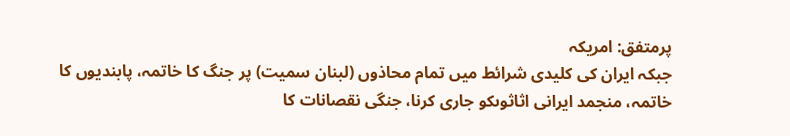پرمتفق: امریکہ
جبکہ ایران کی کلیدی شرائط میں تمام محاذوں (لبنان سمیت) پر جنگ کا خاتمہ، پابندیوں کا خاتمہ، منجمد ایرانی اثاثوںکو جاری کرنا، جنگی نقصانات کا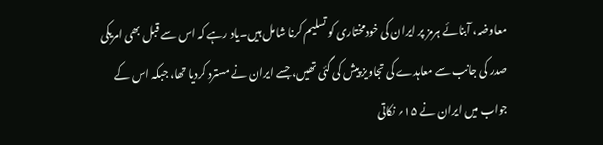معاوضہ، آبنائے ہرمز پر ایران کی خودمختاری کو تسلیم کرنا شامل ہیں۔یاد رہے کہ اس سے قبل بھی امریکی صدر کی جانب سے معاہدے کی تجاویز پیش کی گئی تھیں، جسے ایران نے مسترد کردیا تھا، جبکہ اس کے جواب میں ایران نے ۱۵؍ نکاتی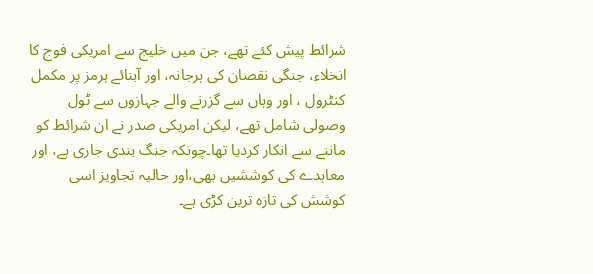شرائط پیش کئے تھے، جن میں خلیج سے امریکی فوج کا انخلاء، جنگی نقصان کی ہرجانہ، اور آبنائے ہرمز پر مکمل کنٹرول ، اور وہاں سے گزرنے والے جہازوں سے ٹول وصولی شامل تھے، لیکن امریکی صدر نے ان شرائط کو ماننے سے انکار کردیا تھا۔چونکہ جنگ بندی جاری ہے، اور معاہدے کی کوششیں بھی،اور حالیہ تجاویز اسی کوشش کی تازہ ترین کڑی ہے۔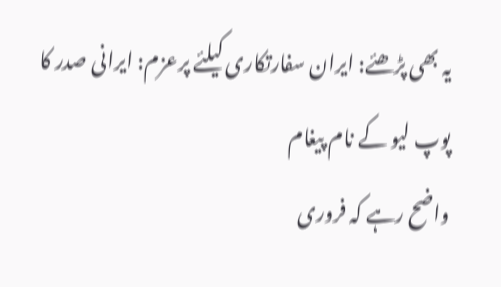یہ بھی پڑھئے: ایران سفارتکاری کیلئے پرعزم: ایرانی صدر کا پوپ لیو کے نام پیغام
واضح رہے کہ فروری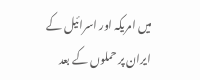میں امریکہ اور اسرائیل کے ایران پر حملوں کے بعد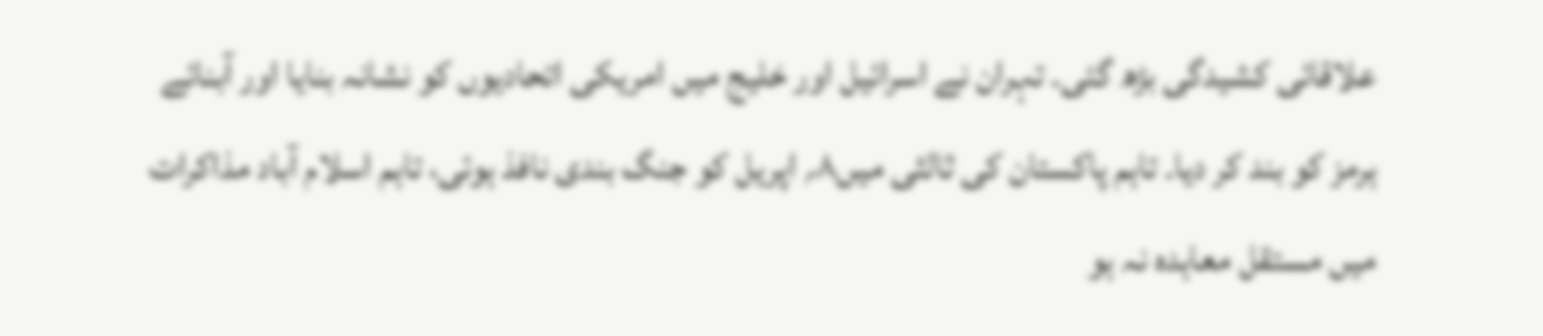علاقائی کشیدگی بڑھ گئی۔ تہران نے اسرائیل اور خلیج میں امریکی اتحادیوں کو نشانہ بنایا اور آبنائے ہرمز کو بند کر دیا۔ تاہم پاکستان کی ثالثی میں۸؍ اپریل کو جنگ بندی نافذ ہوئی، تاہم اسلام آباد مذاکرات میں مستقل معاہدہ نہ ہو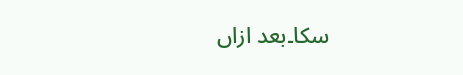سکا۔بعد ازاں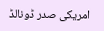امریکی صدر ڈونالڈ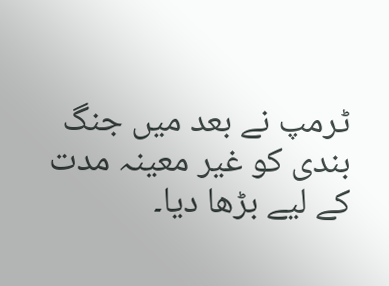ٹرمپ نے بعد میں جنگ بندی کو غیر معینہ مدت کے لیے بڑھا دیا۔